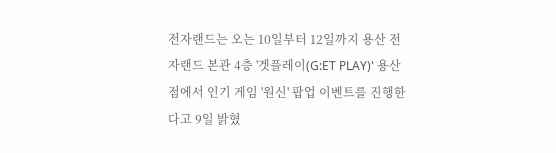전자랜드는 오는 10일부터 12일까지 용산 전자랜드 본관 4층 '겟플레이(G:ET PLAY)' 용산점에서 인기 게임 '원신' 팝업 이벤트를 진행한다고 9일 밝혔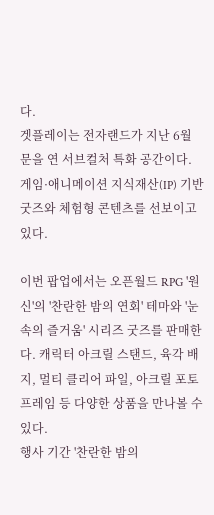다.
겟플레이는 전자랜드가 지난 6월 문을 연 서브컬처 특화 공간이다. 게임·애니메이션 지식재산(IP) 기반 굿즈와 체험형 콘텐츠를 선보이고 있다.

이번 팝업에서는 오픈월드 RPG '원신'의 '찬란한 밤의 연회' 테마와 '눈 속의 즐거움' 시리즈 굿즈를 판매한다. 캐릭터 아크릴 스탠드, 육각 배지, 멀티 클리어 파일, 아크릴 포토 프레임 등 다양한 상품을 만나볼 수 있다.
행사 기간 '찬란한 밤의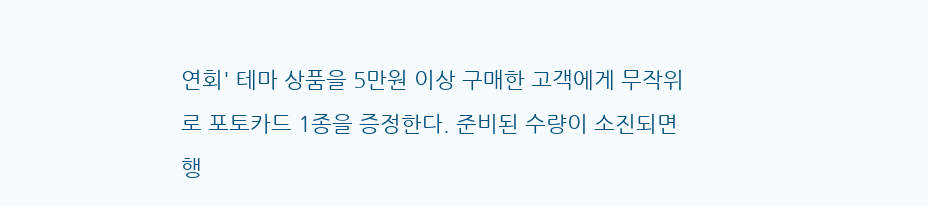연회' 테마 상품을 5만원 이상 구매한 고객에게 무작위로 포토카드 1종을 증정한다. 준비된 수량이 소진되면 행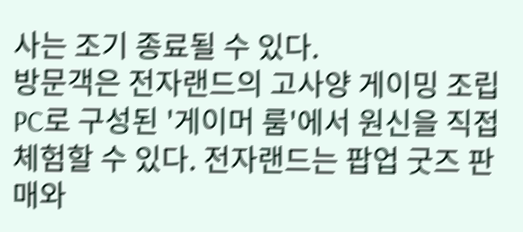사는 조기 종료될 수 있다.
방문객은 전자랜드의 고사양 게이밍 조립PC로 구성된 '게이머 룸'에서 원신을 직접 체험할 수 있다. 전자랜드는 팝업 굿즈 판매와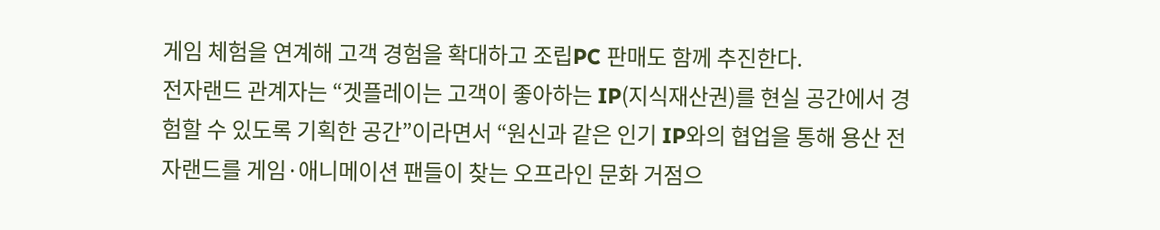게임 체험을 연계해 고객 경험을 확대하고 조립PC 판매도 함께 추진한다.
전자랜드 관계자는 “겟플레이는 고객이 좋아하는 IP(지식재산권)를 현실 공간에서 경험할 수 있도록 기획한 공간”이라면서 “원신과 같은 인기 IP와의 협업을 통해 용산 전자랜드를 게임·애니메이션 팬들이 찾는 오프라인 문화 거점으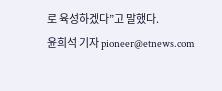로 육성하겠다”고 말했다.
윤희석 기자 pioneer@etnews.com